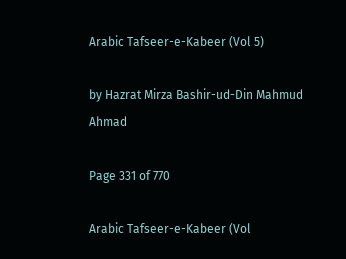Arabic Tafseer-e-Kabeer (Vol 5)

by Hazrat Mirza Bashir-ud-Din Mahmud Ahmad

Page 331 of 770

Arabic Tafseer-e-Kabeer (Vol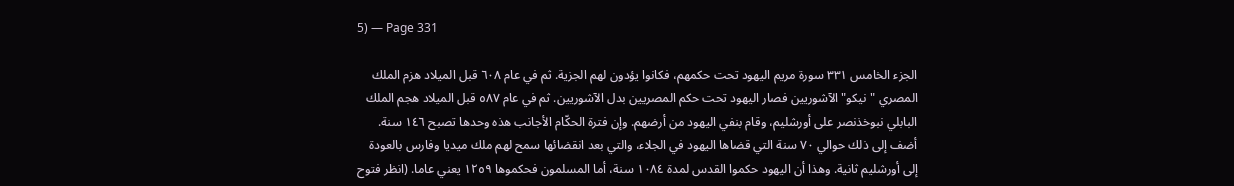5) — Page 331

الجزء الخامس ۳۳۱ سورة مريم اليهود تحت حكمهم، فكانوا يؤدون لهم الجزية. ثم في عام ٦٠٨ قبل الميلاد هزم الملك المصري "نيكو" الآشوريين فصار اليهود تحت حكم المصريين بدل الآشوريين. ثم في عام ٥٨٧ قبل الميلاد هجم الملك البابلي نبوخذنصر على أورشليم، وقام بنفي اليهود من أرضهم. وإن فترة الحكّام الأجانب هذه وحدها تصبح ١٤٦ سنة. أضف إلى ذلك حوالي ۷۰ سنة التي قضاها اليهود في الجلاء، والتي بعد انقضائها سمح لهم ملك ميديا وفارس بالعودة إلى أورشليم ثانية. وهذا أن اليهود حكموا القدس لمدة ١٠٨٤ سنة، أما المسلمون فحكموها ١٢٥٩ يعني عاما. (انظر فتوح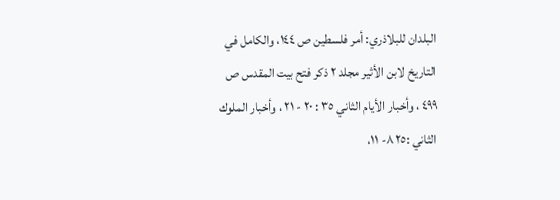البلدان للبلاذري: أمر فلسطين ص ١٤٤، والكامل في التاريخ لابن الأثير مجلد ٢ ذكر فتح بيت المقدس ص ٤٩٩ ، وأخبار الأيام الثاني ۳٥ : ۲۰ - ۲۱ ، وأخبار الملوك الثاني :٢٥ ٨- ١١،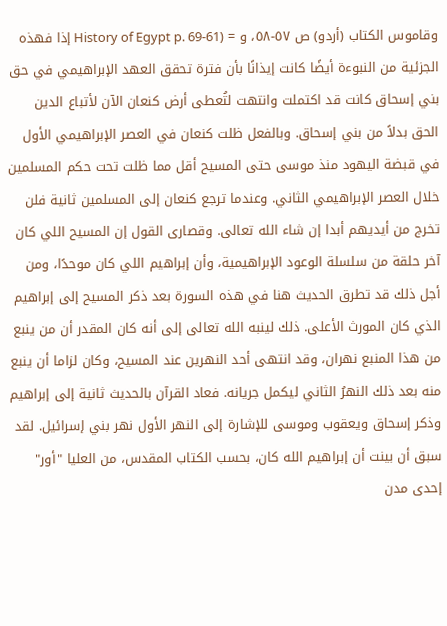وقاموس الكتاب (أردو) ص ٥٧-٥٨، و = (History of Egypt p. 69-61 إذا فهذه الجزئية من النبوءة أيضًا كانت إيذانًا بأن فترة تحقق العهد الإبراهيمي في حق بني إسحاق كانت قد اكتملت وانتهت لتُعطى أرض كنعان الآن لأتباع الدين الحق بدلاً من بني إسحاق. وبالفعل ظلت كنعان في العصر الإبراهيمي الأول في قبضة اليهود منذ موسى حتى المسيح أقل مما ظلت تحت حكم المسلمين خلال العصر الإبراهيمي الثاني. وعندما ترجع كنعان إلى المسلمين ثانية فلن تخرج من أيديهم أبدا إن شاء الله تعالى. وقصارى القول إن المسيح اللي كان آخر حلقة من سلسلة الوعود الإبراهيمية، وأن إبراهيم اللي كان موحدًا، ومن أجل ذلك قد تطرق الحديث هنا في هذه السورة بعد ذكر المسيح إلى إبراهيم الذي كان المورث الأعلى. ذلك لينبه الله تعالى إلى أنه كان المقدر أن من ينبع من هذا المنبع نهران، وقد انتهى أحد النهرين عند المسيح، وكان لزاما أن ينبع منه بعد ذلك النهرُ الثاني ليكمل جريانه. فعاد القرآن بالحديث ثانية إلى إبراهيم وذكر إسحاق ويعقوب وموسى للإشارة إلى النهر الأول نهر بني إسرائيل. لقد سبق أن بينت أن إبراهيم الله كان، بحسب الكتاب المقدس، من العليا "أور" إحدى مدن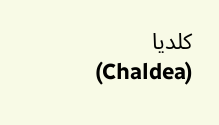كلديا (Chaldea)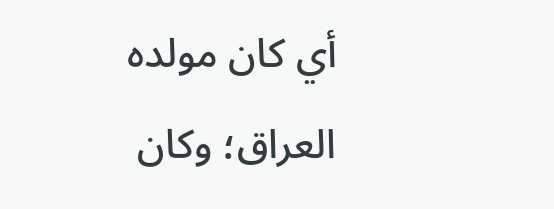أي كان مولده العراق؛ وكان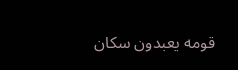قومه يعبدون سكان